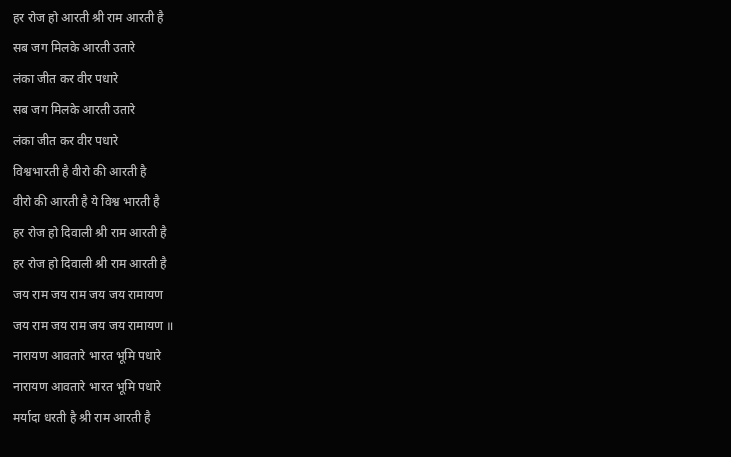हर रोज हो आरती श्री राम आरती है
सब जग मिलके आरती उतारे
लंका जीत कर वीर पधारे
सब जग मिलके आरती उतारे
लंका जीत कर वीर पधारे
विश्वभारती है वीरो की आरती है
वीरो की आरती है ये विश्व भारती है
हर रोज हो दिवाली श्री राम आरती है
हर रोज हो दिवाली श्री राम आरती है
जय राम जय राम जय जय रामायण
जय राम जय राम जय जय रामायण ॥
नारायण आवतारे भारत भूमि पधारे
नारायण आवतारे भारत भूमि पधारे
मर्यादा धरती है श्री राम आरती है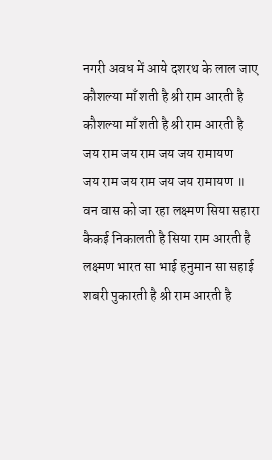नगरी अवध में आये दशरथ के लाल जाए
कौशल्या माँ शती है श्री राम आरती है
कौशल्या माँ शती है श्री राम आरती है
जय राम जय राम जय जय रामायण
जय राम जय राम जय जय रामायण ॥
वन वास को जा रहा लक्ष्मण सिया सहारा
कैकई निकालती है सिया राम आरती है
लक्ष्मण भारत सा भाई हनुमान सा सहाई
शबरी पुकारती है श्री राम आरती है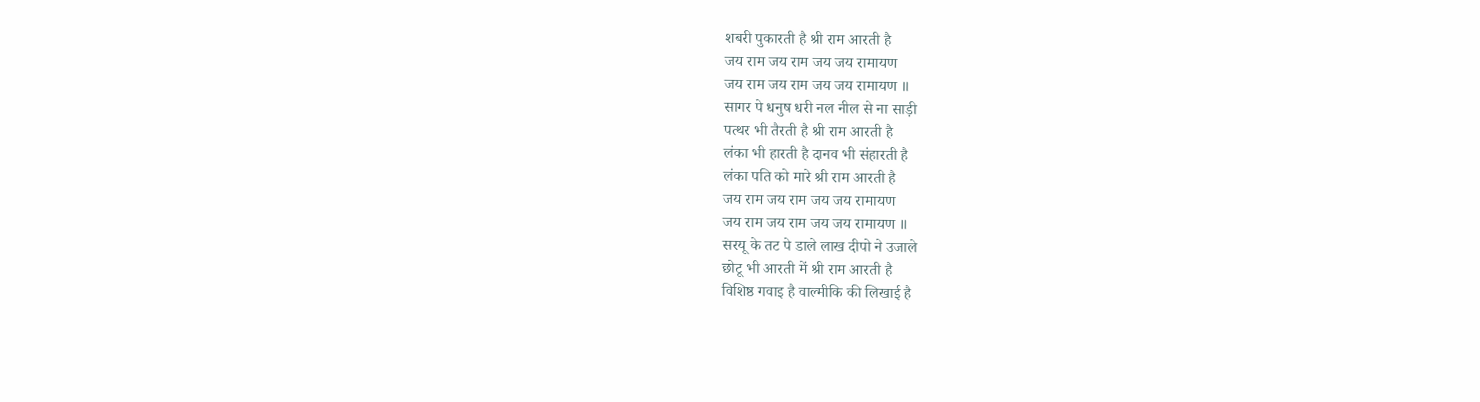शबरी पुकारती है श्री राम आरती है
जय राम जय राम जय जय रामायण
जय राम जय राम जय जय रामायण ॥
सागर पे धनुष धरी नल नील से ना साड़ी
पत्थर भी तैरती है श्री राम आरती है
लंका भी हारती है दानव भी संहारती है
लंका पति को मारे श्री राम आरती है
जय राम जय राम जय जय रामायण
जय राम जय राम जय जय रामायण ॥
सरयू के तट पे डाले लाख दीपो ने उजाले
छोटू भी आरती में श्री राम आरती है
विशिष्ठ गवाइ है वाल्मीकि की लिखाई है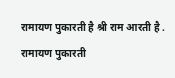रामायण पुकारती है श्री राम आरती है .
रामायण पुकारती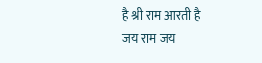है श्री राम आरती है
जय राम जय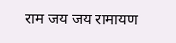राम जय जय रामायण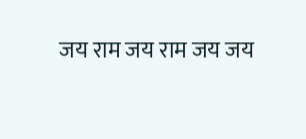जय राम जय राम जय जय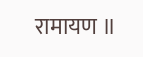रामायण ॥